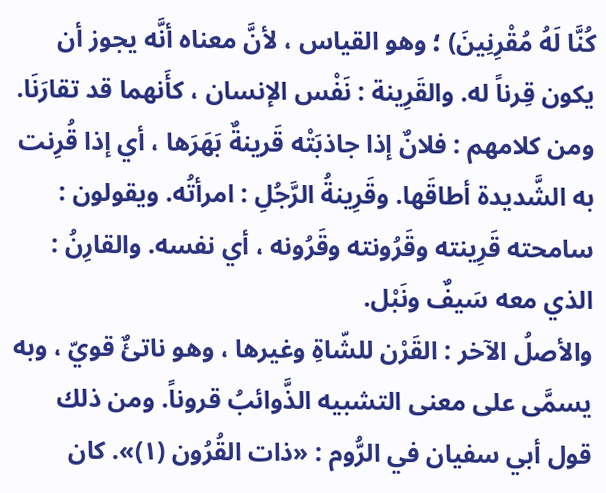كُنَّا لَهُ مُقْرِنِينَ) ؛ وهو القياس ، لأنَّ معناه أنَّه يجوز أن يكون قِرناً له. والقَرِينة : نَفْس الإنسان ، كأَنهما قد تقارَنَا. ومن كلامهم : فلانٌ إذا جاذبَتْه قَرينةٌ بَهَرَها ، أي إذا قُرِنت به الشَّديدة أطاقَها. وقَرِينةُ الرَّجُلِ : امرأتُه. ويقولون : سامحته قَرِينته وقَرُونته وقَرُونه ، أي نفسه. والقارِنُ : الذي معه سَيفٌ ونَبْل.
والأصلُ الآخر : القَرْن للشّاةِ وغيرها ، وهو ناتئٌ قويّ ، وبه يسمَّى على معنى التشبيه الذَّوائبُ قروناً. ومن ذلك قول أبي سفيان في الرُّوم : «ذات القُرُون (١)». كان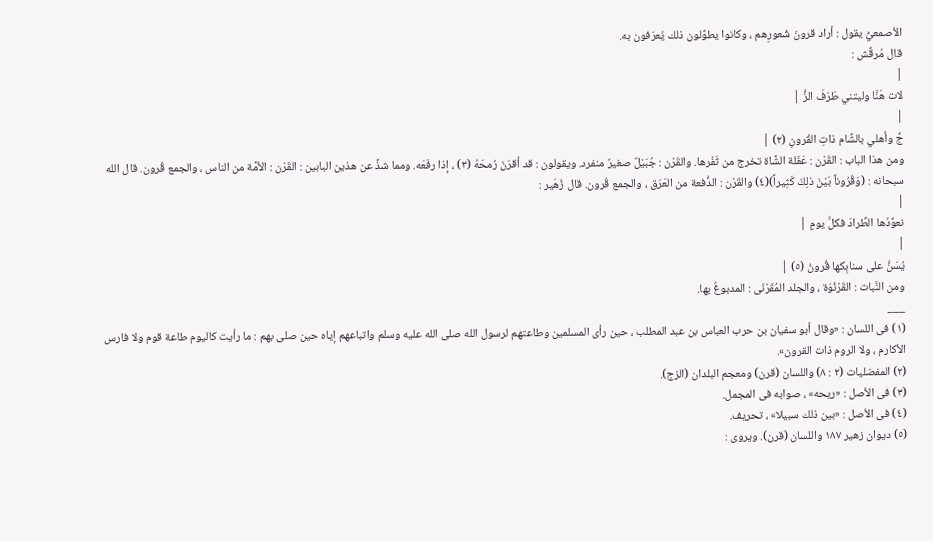الأصمعيُّ يقول : أراد قرونَ شُعورِهم ، وكانوا يطوِّلون ذلك يُعرَفون به.
قال مُرقِّش :
|
لات هَنَّا وليتني طَرَفَ الزُّ |
|
جِّ وأهلي بالشَّام ذاتِ القُرونِ (٢) |
ومن هذا الباب : القَرْن : عَفَلة الشَّاة تخرج من ثَفْرها. والقَرْن : جُبَيْلٌ صغيرٌ منفرد. ويقولون : قد أقرَنَ رُمحَهُ (٣) ، إذا رفَعَه. ومما شذَّ عن هذين البابين : القَرْن : الأمَّة من الناس ، والجمع قُرون. قال الله سبحانه : (وَقُرُوناً بَيْنَ ذلِكَ كَثِيراً)(٤) والقَرْن : الدُّفعة من العَرَق ، والجمع قُرون. قال زُهَير :
|
نعوِّدُها الطِّرادَ فكلَّ يومٍ |
|
يُسَنُّ على سنابِكها قُرونُ (٥) |
ومن النَّبات : القَرْنُوَة ، والجلد المُقَرْنَى : المدبوغُ بها.
___
(١) فى اللسان : «وقال أبو سفيان بن حرب العباس بن عبد المطلب ، حين رأى المسلمين وطاعتهم لرسول الله صلى الله عليه وسلم واتباعهم إياه حين صلى بهم : ما رأيت كاليوم طاعة قوم ولا فارس الأكارم ، ولا الروم ذات القرون».
(٢) المفضليات (٢ : ٨) واللسان (قرن) ومعجم البلدان (الزج).
(٣) فى الأصل : «ريحه» ، صوابه فى المجمل.
(٤) فى الأصل : «بين ذلك سبيلا» ، تحريف.
(٥) ديوان زهير ١٨٧ واللسان (قرن). ويروى :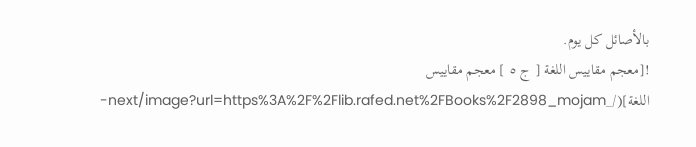بالأصائل كل يوم.
![معجم مقاييس اللغة [ ج ٥ ] معجم مقاييس اللغة](/_next/image?url=https%3A%2F%2Flib.rafed.net%2FBooks%2F2898_mojam-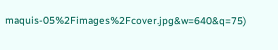maquis-05%2Fimages%2Fcover.jpg&w=640&q=75)